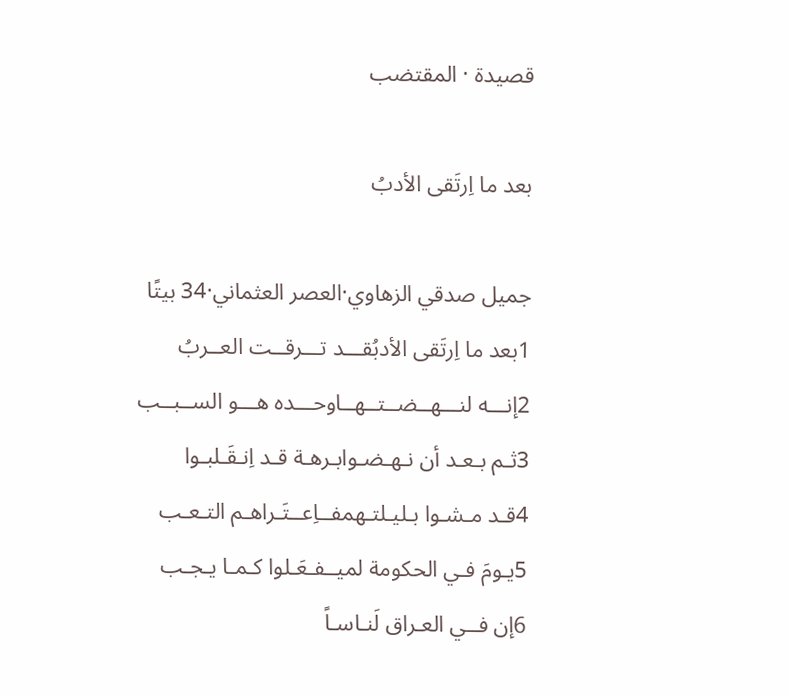قصيدة · المقتضب

بعد ما اِرتَقى الأدبُ

جميل صدقي الزهاوي·العصر العثماني·34 بيتًا
1بعد ما اِرتَقى الأدبُقـــد تـــرقــت العــربُ
2إنـــه لنـــهــضــتــهــاوحـــده هـــو الســبــب
3ثـم بـعـد أن نـهـضـوابـرهـة قـد اِنـقَـلبـوا
4قـد مـشـوا بـليـلتـهمفــاِعــتَـراهـم التـعـب
5يـومَ فـي الحكومة لميــفـعَـلوا كـمـا يـجـب
6إن فــي العـراق لَنـاسـاً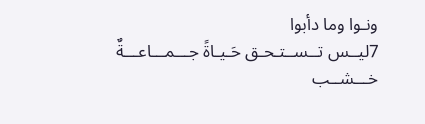ونـوا وما دأبوا
7ليــس تــســتـحـق حَـيـاةً جـــمـــاعـــةٌ خـــشــب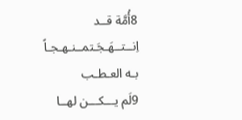8أُمَّة قــد اِنــتــهَـجَـتمــنـهـجـاً بـه العـطـب
9لَم يـــكـــن لهــا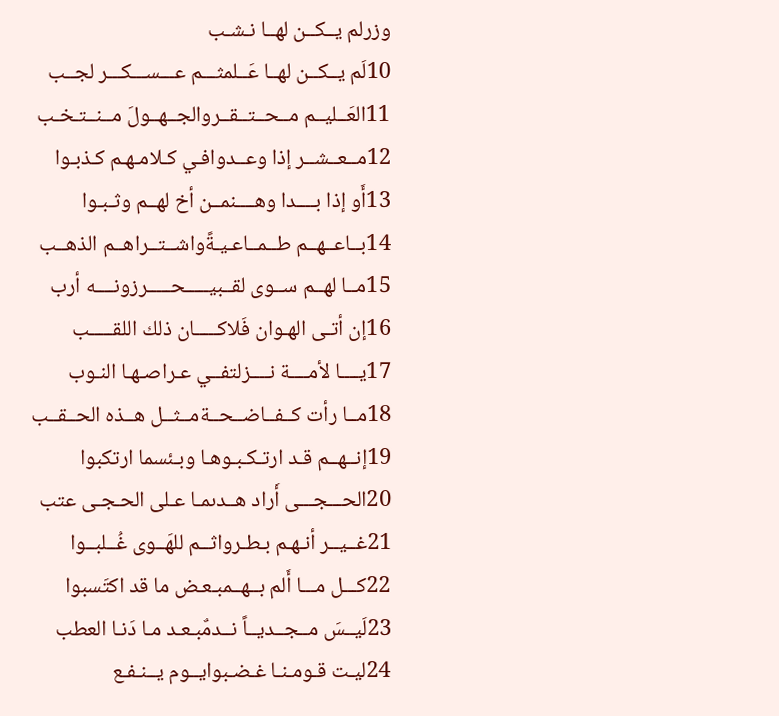وزرلم يــكــن لهــا نـشـب
10لَم يــكــن لهــا عَــلمثـــم عـــســـكـــر لجــب
11العَــليــم مــحــتــقــروالجــهــولَ مــنــتـخـب
12مــعــشــر إذا وعــدوافـي كـلامـهـم كـذبـوا
13أَو إذا بــــدا وهــــنمــن أخ لهــم وثـبـوا
14بــاعــهــم طــمــاعـيـةًواشــتــراهــم الذهــب
15مــا لهــم ســوى لقــبيـــــحـــــرزونــــه أرب
16إن أتـى الهـوان فَلاكـــــان ذلك اللقـــــب
17يــــا لأمــــة نــــزلتفــي عـراصـهـا النـوب
18مــا رأت كــفــاضــحــةمــثــل هــذه الحــقــب
19إنــهــم قـد ارتـكـبـوهـا وبـئسما ارتكبوا
20الحـــجـــى أَراد هــدىمـا عـلى الحـجـى عتب
21غــيــر أنـهـم بـطـرواثــم للهَــوى غُــلبــوا
22كـــل مـــا أَلم بــهــمبـعـض ما قد اكتَسبوا
23لَيــسَ مــجــديــاً نــدمٌبـعـد مـا دَنـا العطب
24ليـت قـومـنـا غـضـبوايــوم يــنـفـع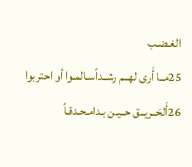الغـضـب
25مــا أَرى لهــم رشــداًسـالمـوا أو احتربوا
26أَلحَــريــق حــيـن بـدامـحـدقـاً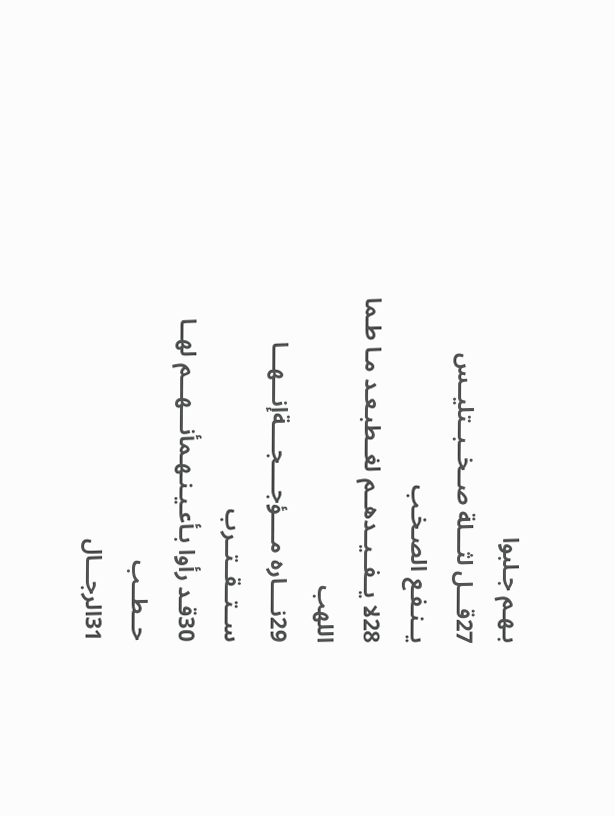بـهـم جـلبوا
27قـــل لثـــلة صــخــبــتليــس يــنـفـع الصـخـب
28لا يــفــيــدهــم لغــطبـعـد مـا طـما اللهب
29نــــاره مــــؤجــــجــــةإنـــهـــا ســتــقــتــرب
30قـد رأوا بـأعـيـنـهـمأنـــهـــم لهــا حــطــب
31الرجـــال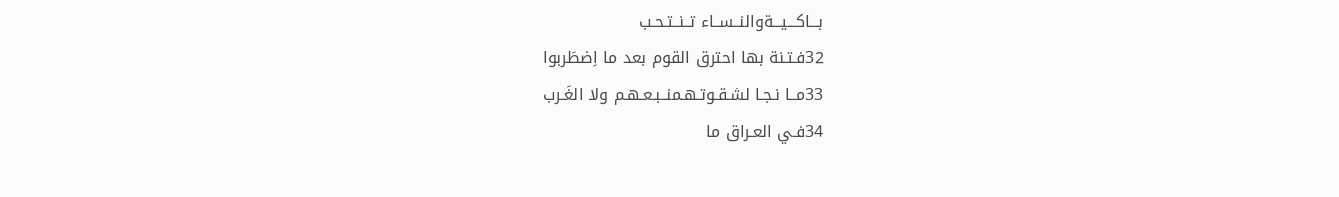بـــاكـــيـــةوالنــســاء تــنــتـحـب
32فـتـنة بها احترق القوم بعد ما اِضطَربوا
33مــا نـجـا لشـقـوتـهـمنــبـعـهـم ولا الغَـرب
34فـي العـراق ما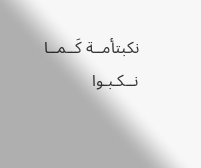نكبتأمــة كَــمــا نــكـبـوا